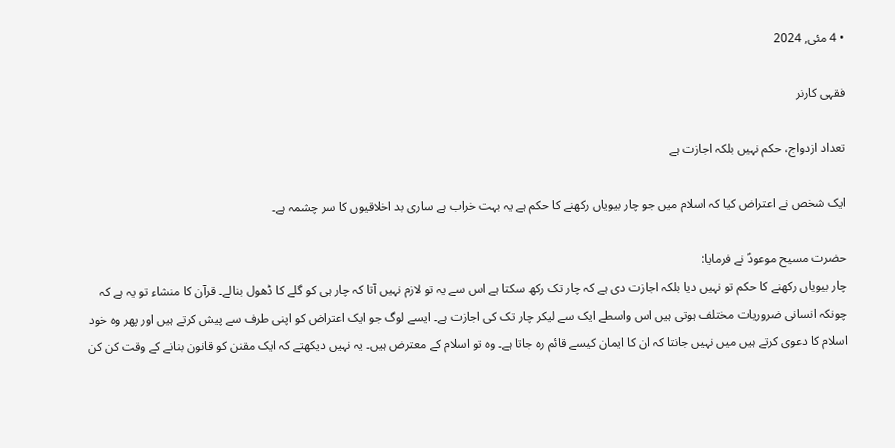• 4 مئی, 2024

فقہی کارنر

تعداد ازدواج، حکم نہیں بلکہ اجازت ہے

ایک شخص نے اعتراض کیا کہ اسلام میں جو چار بیویاں رکھنے کا حکم ہے یہ بہت خراب ہے ساری بد اخلاقیوں کا سر چشمہ ہے۔

حضرت مسیح موعودؑ نے فرمایا:
چار بیویاں رکھنے کا حکم تو نہیں دیا بلکہ اجازت دی ہے کہ چار تک رکھ سکتا ہے اس سے یہ تو لازم نہیں آتا کہ چار ہی کو گلے کا ڈھول بنالے۔ قرآن کا منشاء تو یہ ہے کہ چونکہ انسانی ضروریات مختلف ہوتی ہیں اس واسطے ایک سے لیکر چار تک کی اجازت ہے۔ ایسے لوگ جو ایک اعتراض کو اپنی طرف سے پیش کرتے ہیں اور پھر وہ خود اسلام کا دعوی کرتے ہیں میں نہیں جانتا کہ ان کا ایمان کیسے قائم رہ جاتا ہے۔ وہ تو اسلام کے معترض ہیں۔ یہ نہیں دیکھتے کہ ایک مقنن کو قانون بنانے کے وقت کن کن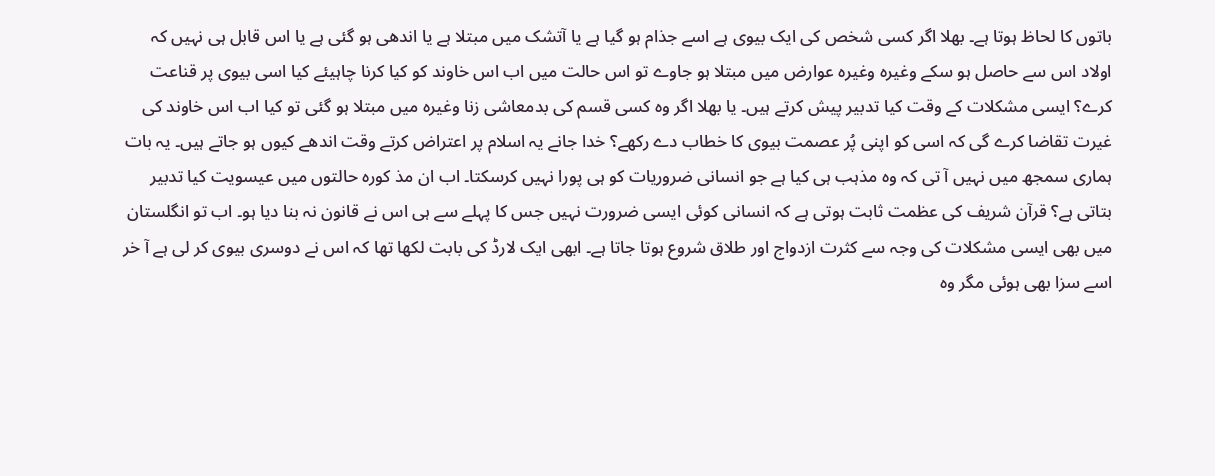باتوں کا لحاظ ہوتا ہے۔ بھلا اگر کسی شخص کی ایک بیوی ہے اسے جذام ہو گیا ہے یا آتشک میں مبتلا ہے یا اندھی ہو گئی ہے یا اس قابل ہی نہیں کہ اولاد اس سے حاصل ہو سکے وغیرہ وغیرہ عوارض میں مبتلا ہو جاوے تو اس حالت میں اب اس خاوند کو کیا کرنا چاہیئے کیا اسی بیوی پر قناعت کرے؟ ایسی مشکلات کے وقت کیا تدبیر پیش کرتے ہیں۔ یا بھلا اگر وہ کسی قسم کی بدمعاشی زنا وغیرہ میں مبتلا ہو گئی تو کیا اب اس خاوند کی غیرت تقاضا کرے گی کہ اسی کو اپنی پُر عصمت بیوی کا خطاب دے رکھے؟ خدا جانے یہ اسلام پر اعتراض کرتے وقت اندھے کیوں ہو جاتے ہیں۔ یہ بات ہماری سمجھ میں نہیں آ تی کہ وہ مذہب ہی کیا ہے جو انسانی ضروریات کو ہی پورا نہیں کرسکتا۔ اب ان مذ کورہ حالتوں میں عیسویت کیا تدبیر بتاتی ہے؟ قرآن شریف کی عظمت ثابت ہوتی ہے کہ انسانی کوئی ایسی ضرورت نہیں جس کا پہلے سے ہی اس نے قانون نہ بنا دیا ہو۔ اب تو انگلستان میں بھی ایسی مشکلات کی وجہ سے کثرت ازدواج اور طلاق شروع ہوتا جاتا ہے۔ ابھی ایک لارڈ کی بابت لکھا تھا کہ اس نے دوسری بیوی کر لی ہے آ خر اسے سزا بھی ہوئی مگر وہ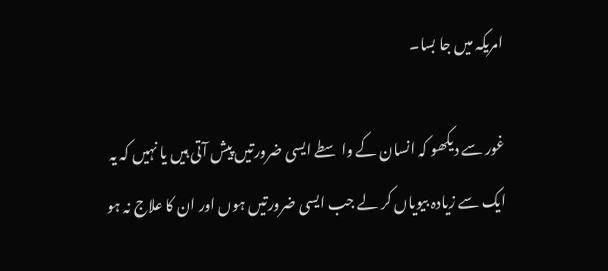امریکہ میں جا بسا۔

غور سے دیکھو کہ انسان کے واسطے ایسی ضرورتیں پیش آتی ہیں یا نہیں کہ یہ ایک سے زیادہ بیویاں کر لے جب ایسی ضرورتیں ہوں اور ان کا علاج نہ ہو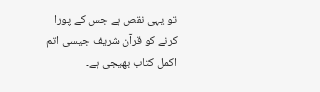تو یہی نقص ہے جس کے پورا کرنے کو قرآن شریف جیسی اتم اکمل کتاب بھیجی ہے۔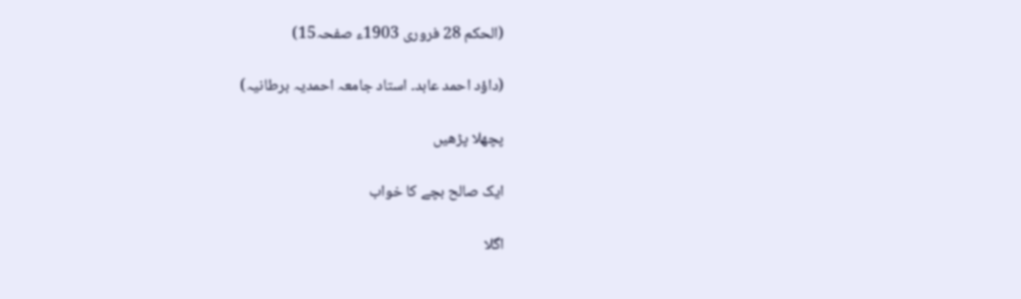(الحکم 28 فروری 1903ء صفحہ15)

(داؤد احمد عابد۔ استاد جامعہ احمدیہ برطانیہ)

پچھلا پڑھیں

ایک صالح بچے کا خواب

اگلا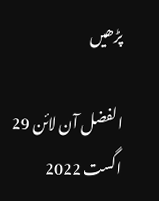پڑھیں

الفضل آن لائن 29 اگست 2022